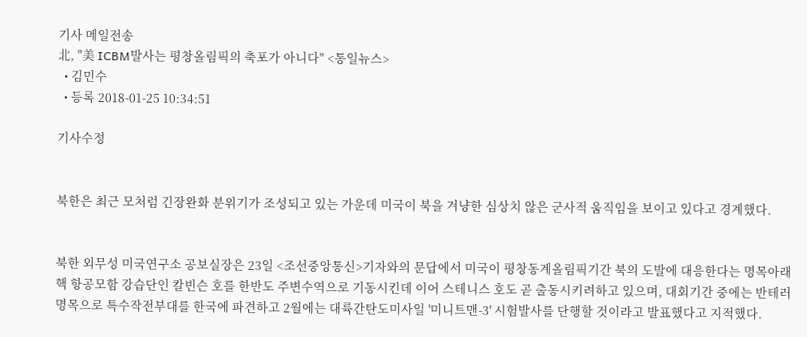기사 메일전송
北, "美 ICBM발사는 평창올림픽의 축포가 아니다" <통일뉴스>
  • 김민수
  • 등록 2018-01-25 10:34:51

기사수정


북한은 최근 모처럼 긴장완화 분위기가 조성되고 있는 가운데 미국이 북을 겨냥한 심상치 않은 군사적 움직임을 보이고 있다고 경계했다.


북한 외무성 미국연구소 공보실장은 23일 <조선중앙통신>기자와의 문답에서 미국이 평창동계올림픽기간 북의 도발에 대응한다는 명목아래 핵 항공모함 강습단인 칼빈슨 호를 한반도 주변수역으로 기동시킨데 이어 스테니스 호도 곧 출동시키려하고 있으며, 대회기간 중에는 반테러 명목으로 특수작전부대를 한국에 파견하고 2월에는 대륙간탄도미사일 '미니트맨-3' 시험발사를 단행할 것이라고 발표했다고 지적했다.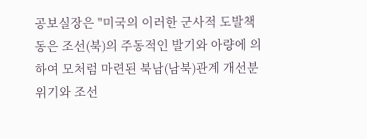공보실장은 "미국의 이러한 군사적 도발책동은 조선(북)의 주동적인 발기와 아량에 의하여 모처럼 마련된 북남(남북)관계 개선분위기와 조선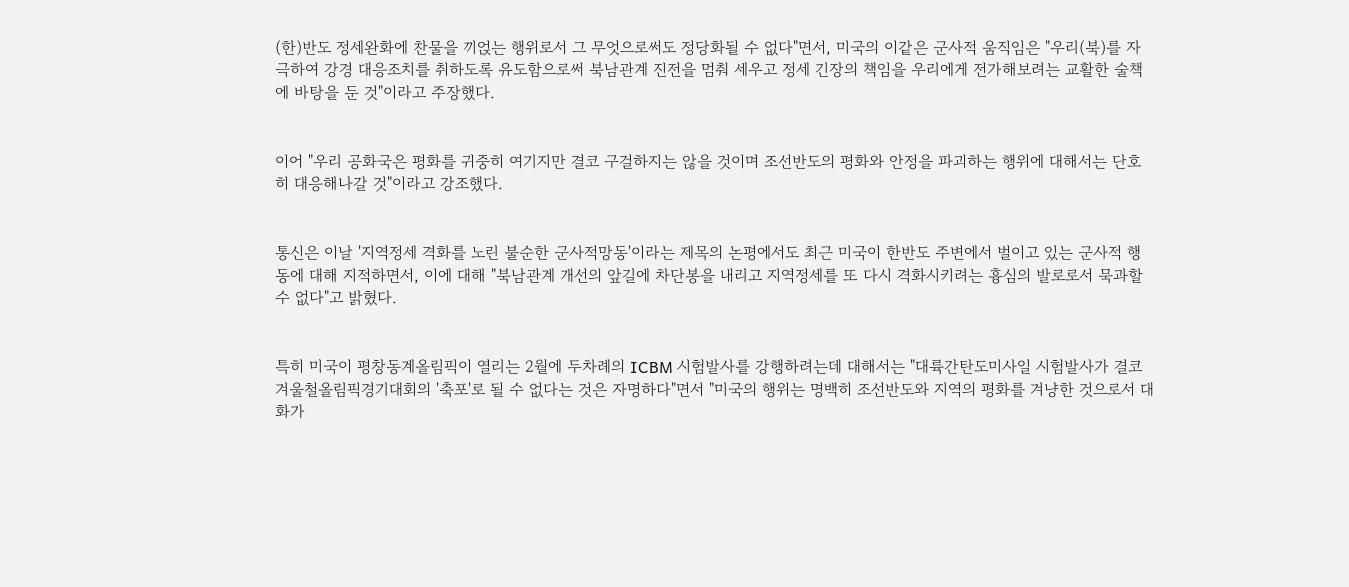(한)반도 정세완화에 찬물을 끼얹는 행위로서 그 무엇으로써도 정당화될 수 없다"면서, 미국의 이같은 군사적 움직임은 "우리(북)를 자극하여 강경 대응조치를 취하도록 유도함으로써 북남관계 진전을 멈춰 세우고 정세 긴장의 책임을 우리에게 전가해보려는 교활한 술책에 바탕을 둔 것"이라고 주장했다.


이어 "우리 공화국은 평화를 귀중히 여기지만 결코 구걸하지는 않을 것이며 조선반도의 평화와 안정을 파괴하는 행위에 대해서는 단호히 대응해나갈 것"이라고 강조했다.


통신은 이날 '지역정세 격화를 노린 불순한 군사적망동'이라는 제목의 논평에서도 최근 미국이 한반도 주변에서 벌이고 있는 군사적 행동에 대해 지적하면서, 이에 대해 "북남관계 개선의 앞길에 차단봉을 내리고 지역정세를 또 다시 격화시키려는 흉심의 발로로서 묵과할 수 없다"고 밝혔다.


특히 미국이 평창동계올림픽이 열리는 2월에 두차례의 ICBM 시험발사를 강행하려는데 대해서는 "대륙간탄도미사일 시험발사가 결코 겨울철올림픽경기대회의 '축포'로 될 수 없다는 것은 자명하다"면서 "미국의 행위는 명백히 조선반도와 지역의 평화를 겨냥한 것으로서 대화가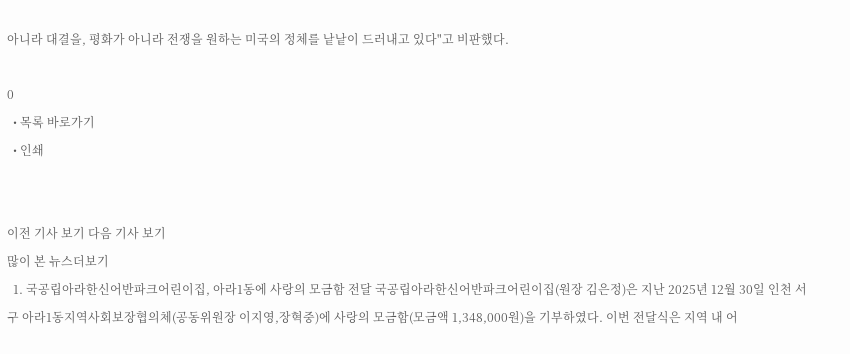아니라 대결을, 평화가 아니라 전쟁을 원하는 미국의 정체를 낱낱이 드러내고 있다"고 비판했다.

0
  • 목록 바로가기
  • 인쇄


이전 기사 보기 다음 기사 보기
많이 본 뉴스더보기
  1. 국공립아라한신어반파크어린이집, 아라1동에 사랑의 모금함 전달 국공립아라한신어반파크어린이집(원장 김은정)은 지난 2025년 12월 30일 인천 서구 아라1동지역사회보장협의체(공동위원장 이지영,장혁중)에 사랑의 모금함(모금액 1,348,000원)을 기부하였다. 이번 전달식은 지역 내 어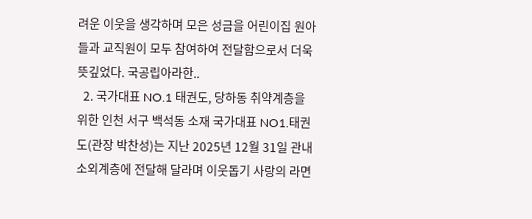려운 이웃을 생각하며 모은 성금을 어린이집 원아들과 교직원이 모두 참여하여 전달함으로서 더욱 뜻깊었다. 국공립아라한..
  2. 국가대표 NO.1 태권도, 당하동 취약계층을 위한 인천 서구 백석동 소재 국가대표 NO1.태권도(관장 박찬성)는 지난 2025년 12월 31일 관내 소외계층에 전달해 달라며 이웃돕기 사랑의 라면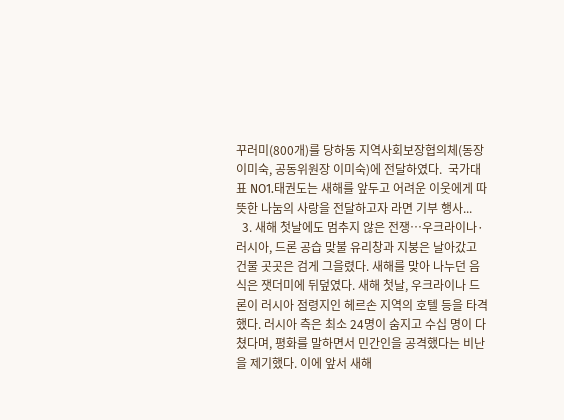꾸러미(800개)를 당하동 지역사회보장협의체(동장 이미숙, 공동위원장 이미숙)에 전달하였다.  국가대표 NO1.태권도는 새해를 앞두고 어려운 이웃에게 따뜻한 나눔의 사랑을 전달하고자 라면 기부 행사...
  3. 새해 첫날에도 멈추지 않은 전쟁…우크라이나·러시아, 드론 공습 맞불 유리창과 지붕은 날아갔고 건물 곳곳은 검게 그을렸다. 새해를 맞아 나누던 음식은 잿더미에 뒤덮였다. 새해 첫날, 우크라이나 드론이 러시아 점령지인 헤르손 지역의 호텔 등을 타격했다. 러시아 측은 최소 24명이 숨지고 수십 명이 다쳤다며, 평화를 말하면서 민간인을 공격했다는 비난을 제기했다. 이에 앞서 새해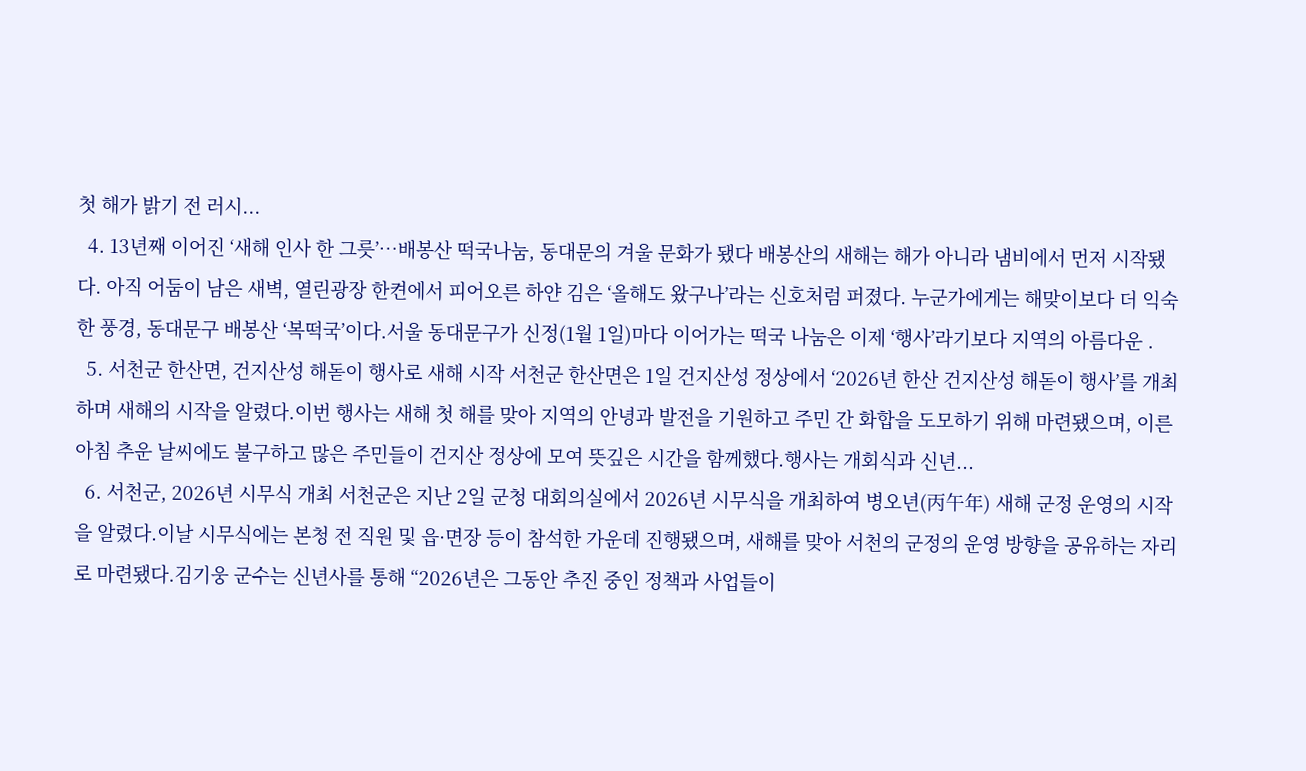첫 해가 밝기 전 러시...
  4. 13년째 이어진 ‘새해 인사 한 그릇’…배봉산 떡국나눔, 동대문의 겨울 문화가 됐다 배봉산의 새해는 해가 아니라 냄비에서 먼저 시작됐다. 아직 어둠이 남은 새벽, 열린광장 한켠에서 피어오른 하얀 김은 ‘올해도 왔구나’라는 신호처럼 퍼졌다. 누군가에게는 해맞이보다 더 익숙한 풍경, 동대문구 배봉산 ‘복떡국’이다.서울 동대문구가 신정(1월 1일)마다 이어가는 떡국 나눔은 이제 ‘행사’라기보다 지역의 아름다운 .
  5. 서천군 한산면, 건지산성 해돋이 행사로 새해 시작 서천군 한산면은 1일 건지산성 정상에서 ‘2026년 한산 건지산성 해돋이 행사’를 개최하며 새해의 시작을 알렸다.이번 행사는 새해 첫 해를 맞아 지역의 안녕과 발전을 기원하고 주민 간 화합을 도모하기 위해 마련됐으며, 이른 아침 추운 날씨에도 불구하고 많은 주민들이 건지산 정상에 모여 뜻깊은 시간을 함께했다.행사는 개회식과 신년...
  6. 서천군, 2026년 시무식 개최 서천군은 지난 2일 군청 대회의실에서 2026년 시무식을 개최하여 병오년(丙午年) 새해 군정 운영의 시작을 알렸다.이날 시무식에는 본청 전 직원 및 읍·면장 등이 참석한 가운데 진행됐으며, 새해를 맞아 서천의 군정의 운영 방향을 공유하는 자리로 마련됐다.김기웅 군수는 신년사를 통해 “2026년은 그동안 추진 중인 정책과 사업들이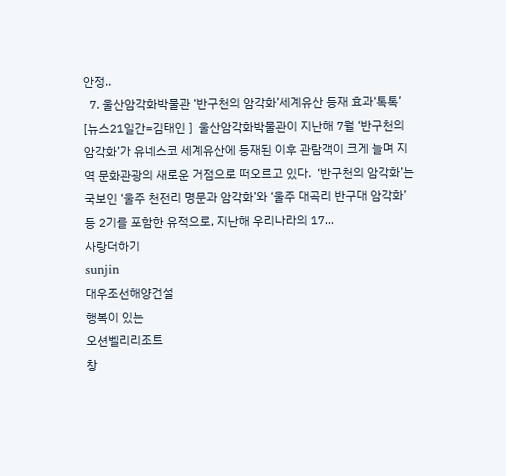안정..
  7. 울산암각화박물관 ‘반구천의 암각화’세계유산 등재 효과‘톡톡’ [뉴스21일간=김태인 ]  울산암각화박물관이 지난해 7월 ‘반구천의 암각화’가 유네스코 세계유산에 등재된 이후 관람객이 크게 늘며 지역 문화관광의 새로운 거점으로 떠오르고 있다.  ‘반구천의 암각화’는 국보인 ‘울주 천전리 명문과 암각화’와 ‘울주 대곡리 반구대 암각화’ 등 2기를 포함한 유적으로, 지난해 우리나라의 17...
사랑더하기
sunjin
대우조선해양건설
행복이 있는
오션벨리리조트
창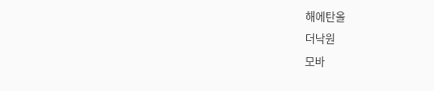해에탄올
더낙원
모바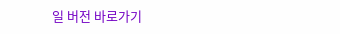일 버전 바로가기